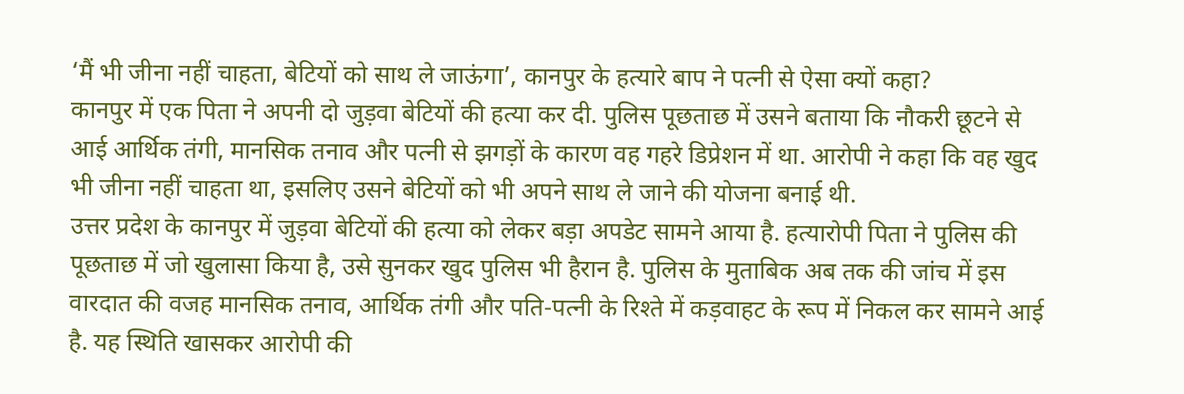‘मैं भी जीना नहीं चाहता, बेटियों को साथ ले जाऊंगा’, कानपुर के हत्यारे बाप ने पत्नी से ऐसा क्यों कहा?
कानपुर में एक पिता ने अपनी दो जुड़वा बेटियों की हत्या कर दी. पुलिस पूछताछ में उसने बताया कि नौकरी छूटने से आई आर्थिक तंगी, मानसिक तनाव और पत्नी से झगड़ों के कारण वह गहरे डिप्रेशन में था. आरोपी ने कहा कि वह खुद भी जीना नहीं चाहता था, इसलिए उसने बेटियों को भी अपने साथ ले जाने की योजना बनाई थी.
उत्तर प्रदेश के कानपुर में जुड़वा बेटियों की हत्या को लेकर बड़ा अपडेट सामने आया है. हत्यारोपी पिता ने पुलिस की पूछताछ में जो खुलासा किया है, उसे सुनकर खुद पुलिस भी हैरान है. पुलिस के मुताबिक अब तक की जांच में इस वारदात की वजह मानसिक तनाव, आर्थिक तंगी और पति-पत्नी के रिश्ते में कड़वाहट के रूप में निकल कर सामने आई है. यह स्थिति खासकर आरोपी की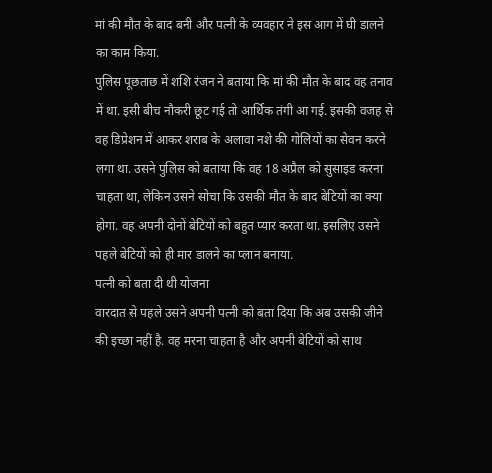मां की मौत के बाद बनी और पत्नी के व्यवहार ने इस आग में घी डालने का काम किया.
पुलिस पूछताछ में शशि रंजन ने बताया कि मां की मौत के बाद वह तनाव में था. इसी बीच नौकरी छूट गई तो आर्थिक तंगी आ गई. इसकी वजह से वह डिप्रेशन में आकर शराब के अलावा नशे की गोलियों का सेवन करने लगा था. उसने पुलिस को बताया कि वह 18 अप्रैल को सुसाइड करना चाहता था, लेकिन उसने सोचा कि उसकी मौत के बाद बेटियों का क्या होगा. वह अपनी दोनों बेटियों को बहुत प्यार करता था. इसलिए उसने पहले बेटियों को ही मार डालने का प्लान बनाया.
पत्नी को बता दी थी योजना
वारदात से पहले उसने अपनी पत्नी को बता दिया कि अब उसकी जीने की इच्छा नहीं है. वह मरना चाहता है और अपनी बेटियों को साथ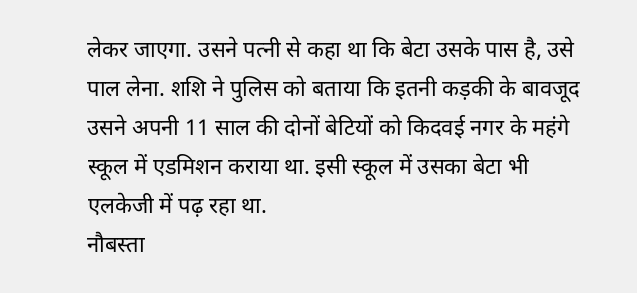लेकर जाएगा. उसने पत्नी से कहा था कि बेटा उसके पास है, उसे पाल लेना. शशि ने पुलिस को बताया कि इतनी कड़की के बावजूद उसने अपनी 11 साल की दोनों बेटियों को किदवई नगर के महंगे स्कूल में एडमिशन कराया था. इसी स्कूल में उसका बेटा भी एलकेजी में पढ़ रहा था.
नौबस्ता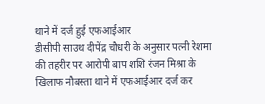थाने में दर्ज हुई एफआईआर
डीसीपी साउथ दीपेंद्र चौधरी के अनुसार पत्नी रेशमा की तहरीर पर आरोपी बाप शशि रंजन मिश्रा के खिलाफ नौबस्ता थाने में एफआईआर दर्ज कर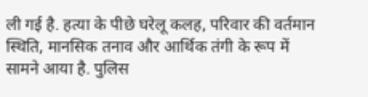ली गई है. हत्या के पीछे घरेलू कलह, परिवार की वर्तमान स्थिति, मानसिक तनाव और आर्थिक तंगी के रूप में सामने आया है. पुलिस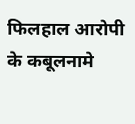फिलहाल आरोपी के कबूलनामे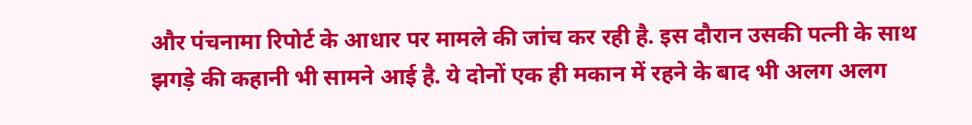और पंचनामा रिपोर्ट के आधार पर मामले की जांच कर रही है. इस दौरान उसकी पत्नी के साथ झगड़े की कहानी भी सामने आई है. ये दोनों एक ही मकान में रहने के बाद भी अलग अलग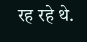रह रहे थे.